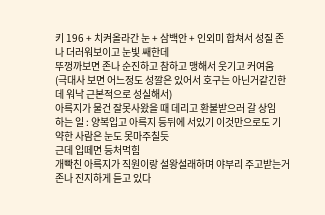키 196 + 치켜올라간 눈 + 삼백안 + 인외미 합쳐서 성질 존나 더러워보이고 눈빛 쌔한데
뚜껑까보면 존나 순진하고 참하고 맹해서 웃기고 커여움
(극대사 보면 어느정도 성깔은 있어서 호구는 아닌거같긴한데 워낙 근본적으로 성실해서)
아륵지가 물건 잘못사왔을 때 데리고 환불받으러 갈 상임
하는 일 : 양복입고 아륵지 등뒤에 서있기 이것만으로도 기 약한 사람은 눈도 못마주칠듯
근데 입떼면 등처먹힘
개빡친 아륵지가 직원이랑 설왕설래하며 야부리 주고받는거 존나 진지하게 듣고 있다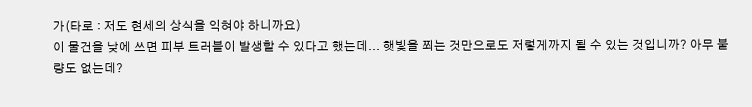가(타로 : 저도 현세의 상식을 익혀야 하니까요)
이 물건을 낮에 쓰면 피부 트러블이 발생할 수 있다고 했는데... 햇빛을 쬐는 것만으로도 저렇게까지 될 수 있는 것입니까? 아무 불량도 없는데?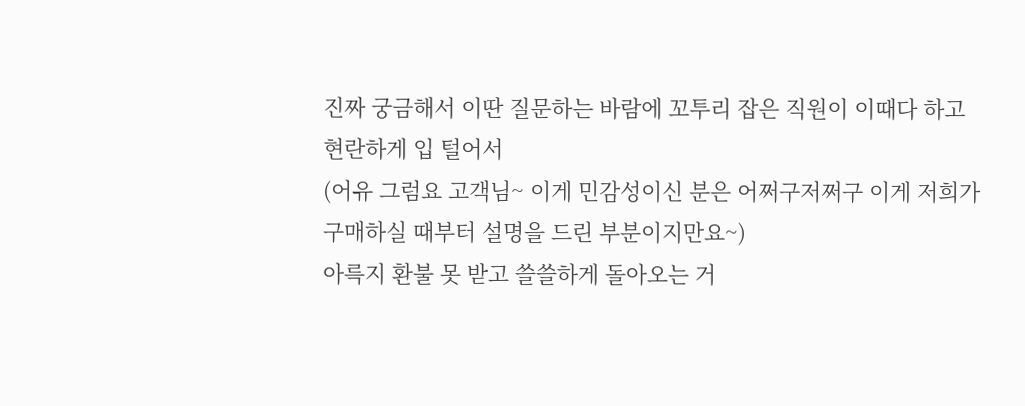진짜 궁금해서 이딴 질문하는 바람에 꼬투리 잡은 직원이 이때다 하고 현란하게 입 털어서
(어유 그럼요 고객님~ 이게 민감성이신 분은 어쩌구저쩌구 이게 저희가 구매하실 때부터 설명을 드린 부분이지만요~)
아륵지 환불 못 받고 쓸쓸하게 돌아오는 거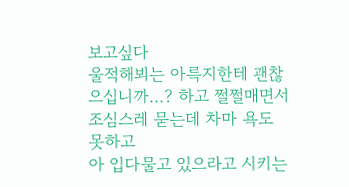보고싶다
울적해뵈는 아륵지한테 괜찮으십니까...? 하고 쩔쩔매면서 조심스레 묻는데 차마 욕도 못하고
아 입다물고 있으라고 시키는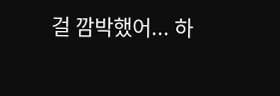걸 깜박했어... 하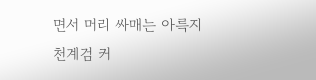면서 머리 싸매는 아륵지
천계검 커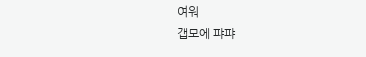여워
갭모에 퍄퍄